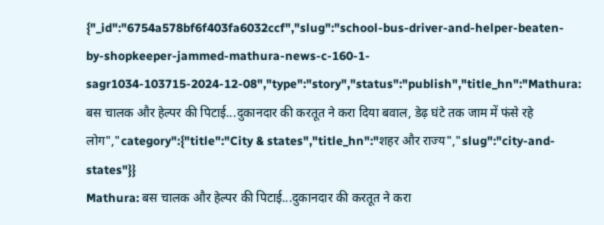{"_id":"6754a578bf6f403fa6032ccf","slug":"school-bus-driver-and-helper-beaten-by-shopkeeper-jammed-mathura-news-c-160-1-sagr1034-103715-2024-12-08","type":"story","status":"publish","title_hn":"Mathura: बस चालक और हेल्पर की पिटाई...दुकानदार की करतूत ने करा दिया बवाल, डेढ़ घंटे तक जाम में फंसे रहे लोग","category":{"title":"City & states","title_hn":"शहर और राज्य","slug":"city-and-states"}}
Mathura: बस चालक और हेल्पर की पिटाई...दुकानदार की करतूत ने करा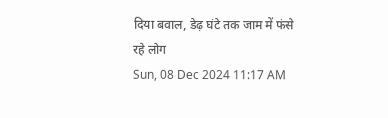दिया बवाल, डेढ़ घंटे तक जाम में फंसे रहे लोग
Sun, 08 Dec 2024 11:17 AM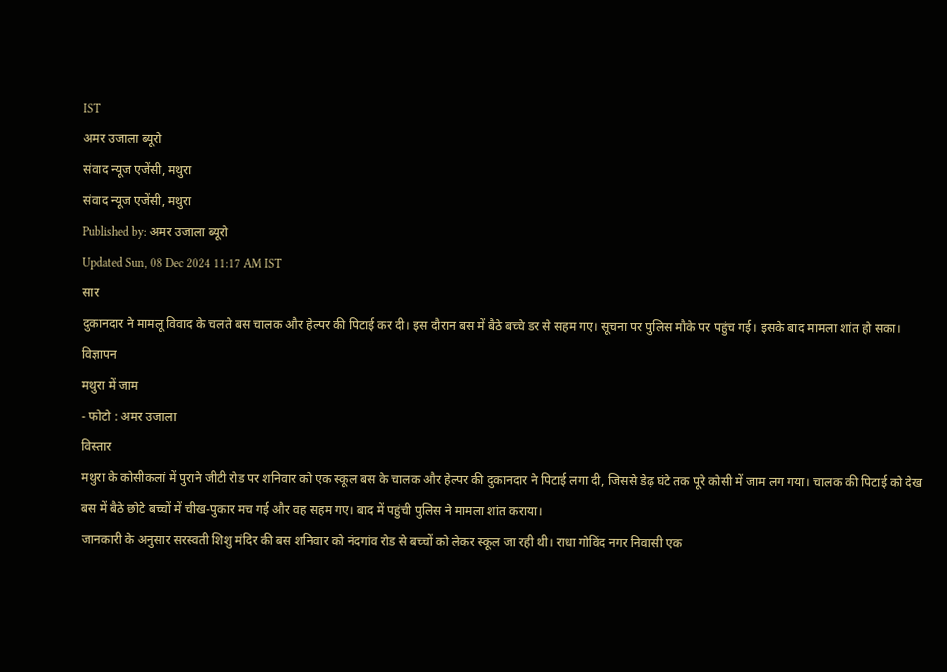IST
अमर उजाला ब्यूरो
संवाद न्यूज एजेंसी, मथुरा
संवाद न्यूज एजेंसी, मथुरा
Published by: अमर उजाला ब्यूरो
Updated Sun, 08 Dec 2024 11:17 AM IST
सार
दुकानदार ने मामलू विवाद के चलते बस चालक और हेल्पर की पिटाई कर दी। इस दौरान बस में बैठे बच्चे डर से सहम गए। सूचना पर पुलिस मौके पर पहुंच गई। इसके बाद मामला शांत हो सका।
विज्ञापन
मथुरा में जाम
- फोटो : अमर उजाला
विस्तार
मथुरा के कोसीकलां में पुराने जीटी रोड पर शनिवार को एक स्कूल बस के चालक और हेल्पर की दुकानदार ने पिटाई लगा दी, जिससे डेढ़ घंटे तक पूरे कोसी में जाम लग गया। चालक की पिटाई को देख बस में बैठे छोटे बच्चों में चीख-पुकार मच गई और वह सहम गए। बाद में पहुंची पुलिस ने मामला शांत कराया।
जानकारी के अनुसार सरस्वती शिशु मंदिर की बस शनिवार को नंदगांव रोड से बच्चों को लेकर स्कूल जा रही थी। राधा गोविंद नगर निवासी एक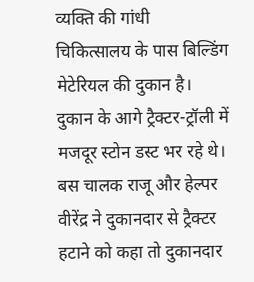व्यक्ति की गांधी चिकित्सालय के पास बिल्डिंग मेटेरियल की दुकान है। दुकान के आगे ट्रैक्टर-ट्रॉली में मजदूर स्टोन डस्ट भर रहे थे। बस चालक राजू और हेल्पर वीरेंद्र ने दुकानदार से ट्रैक्टर हटाने को कहा तो दुकानदार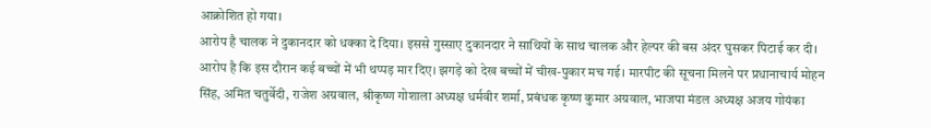आक्रोशित हो गया।
आरोप है चालक ने दुकानदार को धक्का दे दिया। इससे गुस्साए दुकानदार ने साथियों के साथ चालक और हेल्पर की बस अंदर घुसकर पिटाई कर दी। आरोप है कि इस दौरान कई बच्चों में भी थप्पड़ मार दिए। झगड़े को देख बच्चों में चीख-पुकार मच गई। मारपीट की सूचना मिलने पर प्रधानाचार्य मोहन सिंह, अमित चतुर्वेदी, राजेश अग्रवाल, श्रीकृष्ण गोशाला अध्यक्ष धर्मवीर शर्मा, प्रबंधक कृष्ण कुमार अग्रवाल, भाजपा मंडल अध्यक्ष अजय गोयंका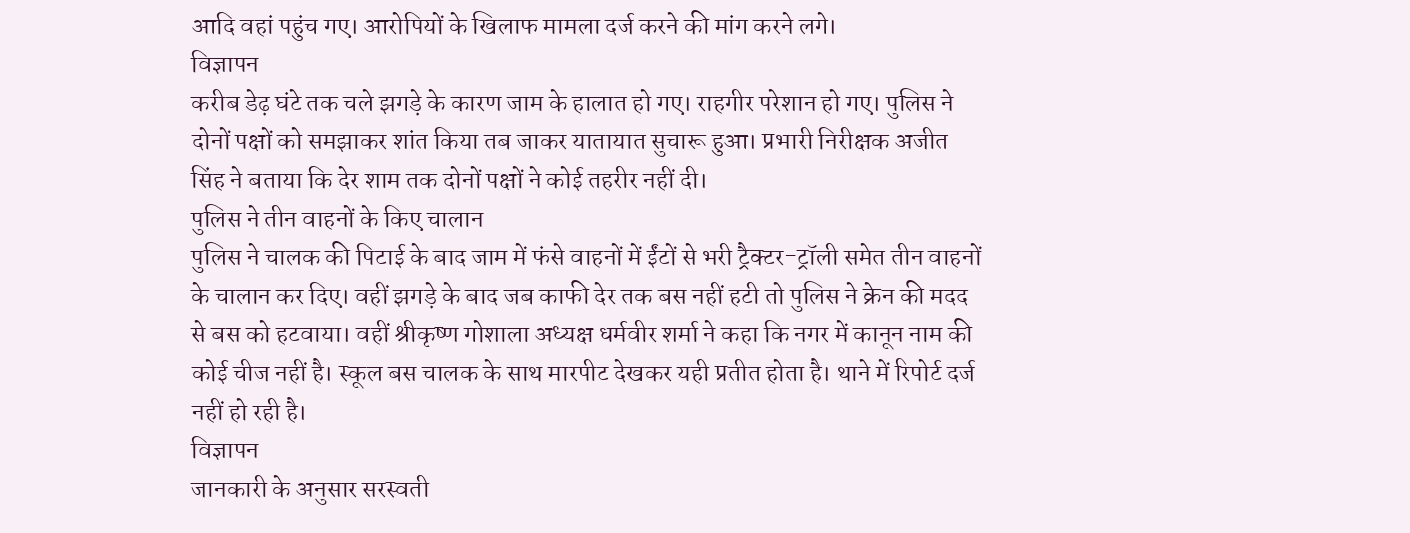आदि वहां पहुंच गए। आरोपियों के खिलाफ मामला दर्ज करने की मांग करने लगे।
विज्ञापन
करीब डेढ़ घंटे तक चले झगड़े के कारण जाम के हालात हो गए। राहगीर परेशान हो गए। पुलिस ने दोनों पक्षों को समझाकर शांत किया तब जाकर यातायात सुचारू हुआ। प्रभारी निरीक्षक अजीत सिंह ने बताया कि देर शाम तक दोनों पक्षों ने कोई तहरीर नहीं दी।
पुलिस ने तीन वाहनों के किए चालान
पुलिस ने चालक की पिटाई के बाद जाम में फंसे वाहनों में ईंटों से भरी ट्रैक्टर-ट्रॉली समेत तीन वाहनों के चालान कर दिए। वहीं झगड़े के बाद जब काफी देर तक बस नहीं हटी तो पुलिस ने क्रेन की मदद से बस को हटवाया। वहीं श्रीकृष्ण गोशाला अध्यक्ष धर्मवीर शर्मा ने कहा कि नगर में कानून नाम की कोई चीज नहीं है। स्कूल बस चालक के साथ मारपीट देखकर यही प्रतीत होता है। थाने में रिपोर्ट दर्ज नहीं हो रही है।
विज्ञापन
जानकारी के अनुसार सरस्वती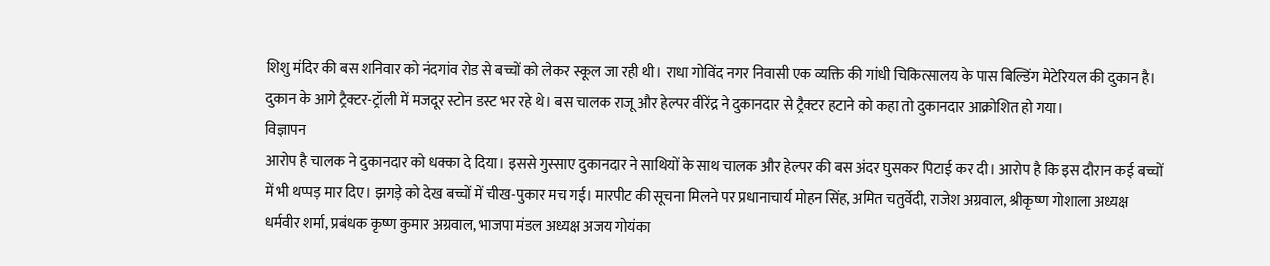शिशु मंदिर की बस शनिवार को नंदगांव रोड से बच्चों को लेकर स्कूल जा रही थी। राधा गोविंद नगर निवासी एक व्यक्ति की गांधी चिकित्सालय के पास बिल्डिंग मेटेरियल की दुकान है। दुकान के आगे ट्रैक्टर-ट्रॉली में मजदूर स्टोन डस्ट भर रहे थे। बस चालक राजू और हेल्पर वीरेंद्र ने दुकानदार से ट्रैक्टर हटाने को कहा तो दुकानदार आक्रोशित हो गया।
विज्ञापन
आरोप है चालक ने दुकानदार को धक्का दे दिया। इससे गुस्साए दुकानदार ने साथियों के साथ चालक और हेल्पर की बस अंदर घुसकर पिटाई कर दी। आरोप है कि इस दौरान कई बच्चों में भी थप्पड़ मार दिए। झगड़े को देख बच्चों में चीख-पुकार मच गई। मारपीट की सूचना मिलने पर प्रधानाचार्य मोहन सिंह, अमित चतुर्वेदी, राजेश अग्रवाल, श्रीकृष्ण गोशाला अध्यक्ष धर्मवीर शर्मा, प्रबंधक कृष्ण कुमार अग्रवाल, भाजपा मंडल अध्यक्ष अजय गोयंका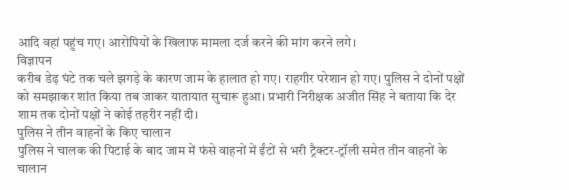आदि वहां पहुंच गए। आरोपियों के खिलाफ मामला दर्ज करने की मांग करने लगे।
विज्ञापन
करीब डेढ़ घंटे तक चले झगड़े के कारण जाम के हालात हो गए। राहगीर परेशान हो गए। पुलिस ने दोनों पक्षों को समझाकर शांत किया तब जाकर यातायात सुचारू हुआ। प्रभारी निरीक्षक अजीत सिंह ने बताया कि देर शाम तक दोनों पक्षों ने कोई तहरीर नहीं दी।
पुलिस ने तीन वाहनों के किए चालान
पुलिस ने चालक की पिटाई के बाद जाम में फंसे वाहनों में ईंटों से भरी ट्रैक्टर-ट्रॉली समेत तीन वाहनों के चालान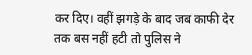कर दिए। वहीं झगड़े के बाद जब काफी देर तक बस नहीं हटी तो पुलिस ने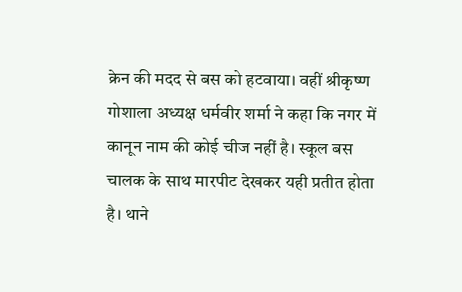क्रेन की मदद से बस को हटवाया। वहीं श्रीकृष्ण गोशाला अध्यक्ष धर्मवीर शर्मा ने कहा कि नगर में कानून नाम की कोई चीज नहीं है। स्कूल बस चालक के साथ मारपीट देखकर यही प्रतीत होता है। थाने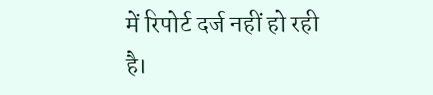में रिपोर्ट दर्ज नहीं हो रही है।